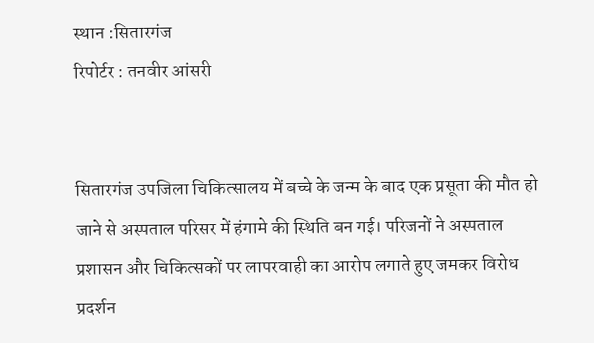स्थान :सितारगंज
रिपोर्टर : तनवीर आंसरी


सितारगंज उपजिला चिकित्सालय में बच्चे के जन्म के बाद एक प्रसूता की मौत हो जाने से अस्पताल परिसर में हंगामे की स्थिति बन गई। परिजनों ने अस्पताल प्रशासन और चिकित्सकों पर लापरवाही का आरोप लगाते हुए जमकर विरोध प्रदर्शन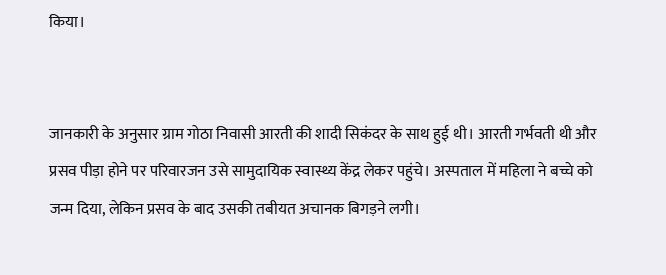किया।


जानकारी के अनुसार ग्राम गोठा निवासी आरती की शादी सिकंदर के साथ हुई थी। आरती गर्भवती थी और प्रसव पीड़ा होने पर परिवारजन उसे सामुदायिक स्वास्थ्य केंद्र लेकर पहुंचे। अस्पताल में महिला ने बच्चे को जन्म दिया, लेकिन प्रसव के बाद उसकी तबीयत अचानक बिगड़ने लगी।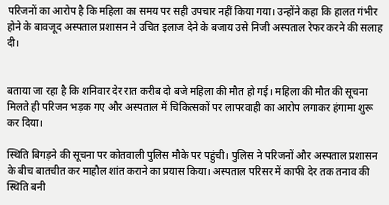परिजनों का आरोप है कि महिला का समय पर सही उपचार नहीं किया गया। उन्होंने कहा कि हालत गंभीर होने के बावजूद अस्पताल प्रशासन ने उचित इलाज देने के बजाय उसे निजी अस्पताल रेफर करने की सलाह दी।


बताया जा रहा है कि शनिवार देर रात करीब दो बजे महिला की मौत हो गई। महिला की मौत की सूचना मिलते ही परिजन भड़क गए और अस्पताल में चिकित्सकों पर लापरवाही का आरोप लगाकर हंगामा शुरू कर दिया।

स्थिति बिगड़ने की सूचना पर कोतवाली पुलिस मौके पर पहुंची। पुलिस ने परिजनों और अस्पताल प्रशासन के बीच बातचीत कर माहौल शांत कराने का प्रयास किया। अस्पताल परिसर में काफी देर तक तनाव की स्थिति बनी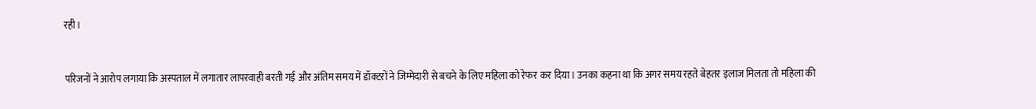रही।


परिजनों ने आरोप लगाया कि अस्पताल में लगातार लापरवाही बरती गई और अंतिम समय में डॉक्टरों ने जिम्मेदारी से बचने के लिए महिला को रेफर कर दिया। उनका कहना था कि अगर समय रहते बेहतर इलाज मिलता तो महिला की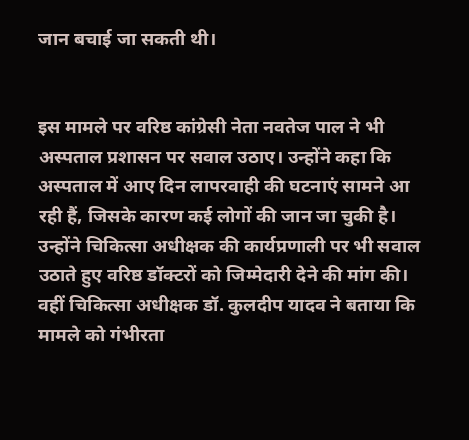जान बचाई जा सकती थी।


इस मामले पर वरिष्ठ कांग्रेसी नेता नवतेज पाल ने भी अस्पताल प्रशासन पर सवाल उठाए। उन्होंने कहा कि अस्पताल में आए दिन लापरवाही की घटनाएं सामने आ रही हैं, जिसके कारण कई लोगों की जान जा चुकी है। उन्होंने चिकित्सा अधीक्षक की कार्यप्रणाली पर भी सवाल उठाते हुए वरिष्ठ डॉक्टरों को जिम्मेदारी देने की मांग की।
वहीं चिकित्सा अधीक्षक डॉ. कुलदीप यादव ने बताया कि मामले को गंभीरता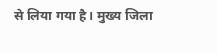से लिया गया है। मुख्य जिला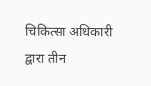चिकित्सा अधिकारी द्वारा तीन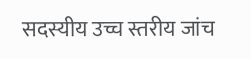सदस्यीय उच्च स्तरीय जांच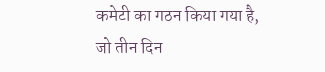कमेटी का गठन किया गया है, जो तीन दिन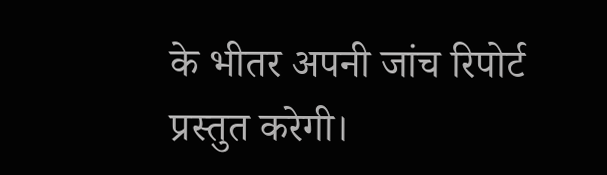के भीतर अपनी जांच रिपोर्ट प्रस्तुत करेगी।